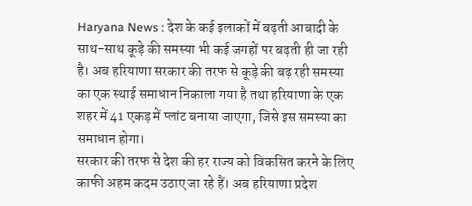Haryana News : देश के कई इलाकों में बढ़ती आबादी के साथ-साथ कूड़े की समस्या भी कई जगहों पर बढ़ती ही जा रही है। अब हरियाणा सरकार की तरफ से कूड़े की बढ़ रही समस्या का एक स्थाई समाधान निकाला गया है तथा हरियाणा के एक शहर में 41 एकड़ में प्लांट बनाया जाएगा, जिसे इस समस्या का समाधान होगा।
सरकार की तरफ से देश की हर राज्य को विकसित करने के लिए काफी अहम कदम उठाए जा रहे हैं। अब हरियाणा प्रदेश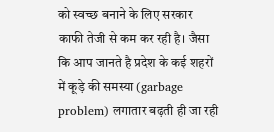को स्वच्छ बनाने के लिए सरकार काफी तेजी से कम कर रही है। जैसा कि आप जानते है प्रदेश के कई शहरों में कूड़े की समस्या (garbage problem) लगातार बढ़ती ही जा रही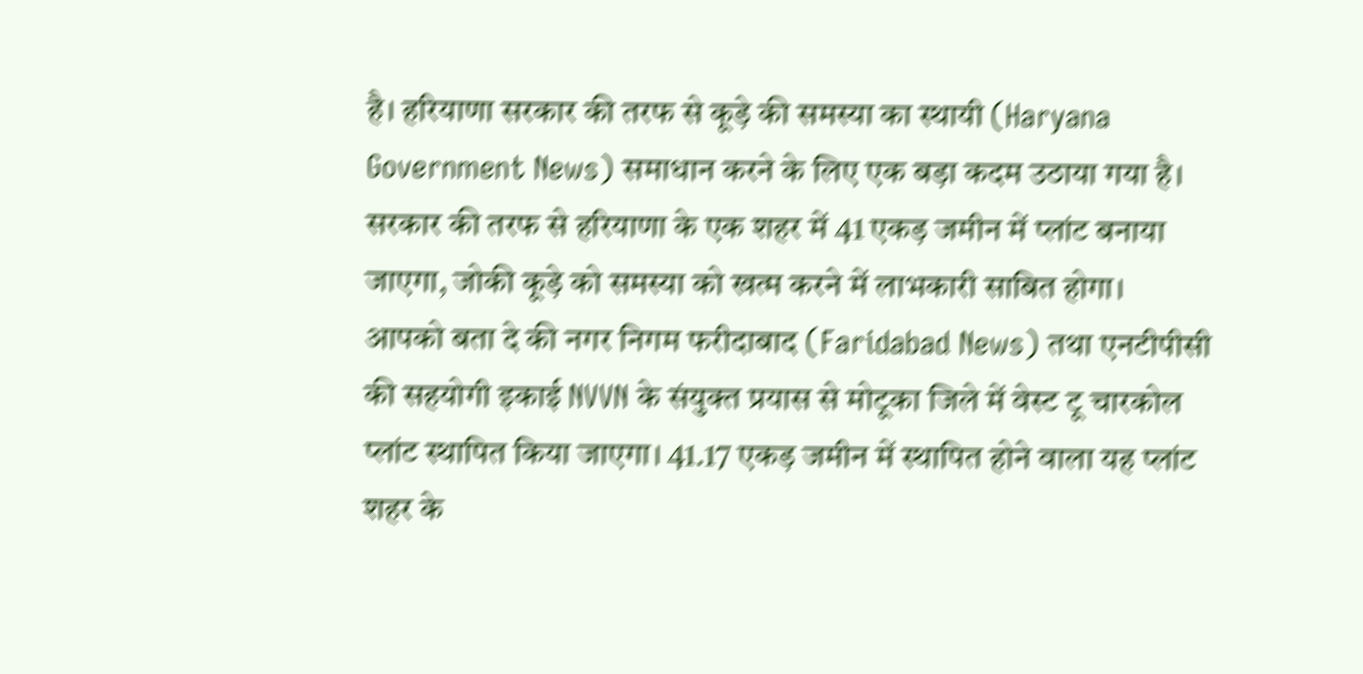है। हरियाणा सरकार की तरफ से कूड़े की समस्या का स्थायी (Haryana Government News) समाधान करने के लिए एक बड़ा कदम उठाया गया है। सरकार की तरफ से हरियाणा के एक शहर में 41 एकड़ जमीन में प्लांट बनाया जाएगा, जोकी कूड़े को समस्या को खत्म करने में लाभकारी साबित होगा।
आपको बता दे की नगर निगम फरीदाबाद (Faridabad News) तथा एनटीपीसी की सहयोगी इकाई NVVN के संयुक्त प्रयास से मोटूका जिले में वेस्ट टू चारकोल प्लांट स्थापित किया जाएगा। 41.17 एकड़ जमीन में स्थापित होने वाला यह प्लांट शहर के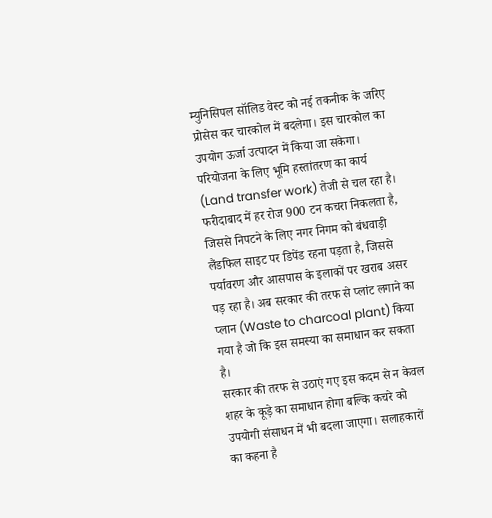म्युनिसिपल सॉलिड वेस्ट को नई तकनीक के जरिए प्रोसेस कर चारकोल में बदलेगा। इस चारकोल का उपयोग ऊर्जा उत्पादन में किया जा सकेगा। परियोजना के लिए भूमि हस्तांतरण का कार्य (Land transfer work) तेजी से चल रहा है।
फरीदाबाद में हर रोज 900 टन कचरा निकलता है, जिससे निपटने के लिए नगर निगम को बंधवाड़ी लैंडफिल साइट पर डिपेंड रहना पड़ता है, जिससे पर्यावरण और आसपास के इलाकों पर खराब असर पड़ रहा है। अब सरकार की तरफ से प्लांट लगाने का प्लान (Waste to charcoal plant) किया गया है जो कि इस समस्या का समाधान कर सकता है।
सरकार की तरफ से उठाएं गए इस कदम से न केवल शहर के कूड़े का समाधान होगा बल्कि कचरे को उपयोगी संसाधन में भी बदला जाएगा। सलाहकारों का कहना है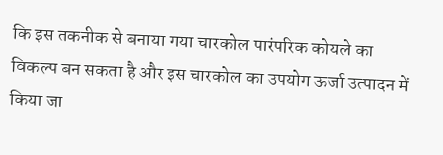कि इस तकनीक से बनाया गया चारकोल पारंपरिक कोयले का विकल्प बन सकता है और इस चारकोल का उपयोग ऊर्जा उत्पादन में किया जा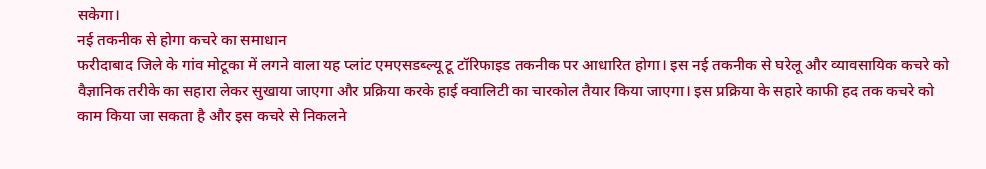सकेगा।
नई तकनीक से होगा कचरे का समाधान
फरीदाबाद जिले के गांव मोटूका में लगने वाला यह प्लांट एमएसडब्ल्यू टू टॉरिफाइड तकनीक पर आधारित होगा। इस नई तकनीक से घरेलू और व्यावसायिक कचरे को वैज्ञानिक तरीके का सहारा लेकर सुखाया जाएगा और प्रक्रिया करके हाई क्वालिटी का चारकोल तैयार किया जाएगा। इस प्रक्रिया के सहारे काफी हद तक कचरे को काम किया जा सकता है और इस कचरे से निकलने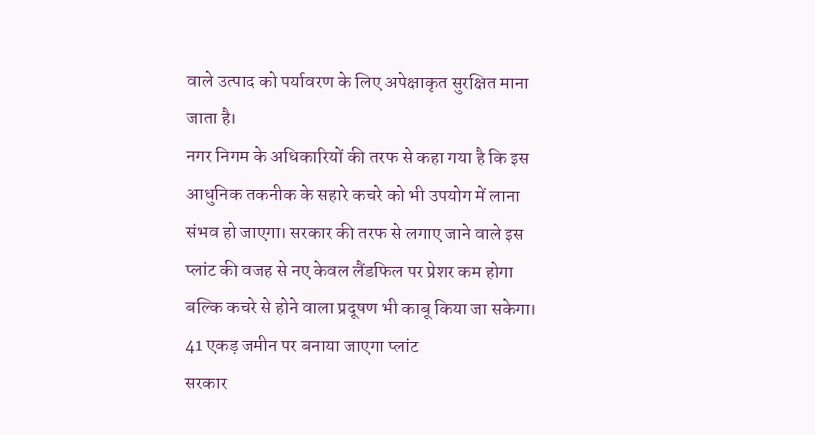वाले उत्पाद को पर्यावरण के लिए अपेक्षाकृत सुरक्षित माना जाता है।
नगर निगम के अधिकारियों की तरफ से कहा गया है कि इस आधुनिक तकनीक के सहारे कचरे को भी उपयोग में लाना संभव हो जाएगा। सरकार की तरफ से लगाए जाने वाले इस प्लांट की वजह से नए केवल लैंडफिल पर प्रेशर कम होगा बल्कि कचरे से होने वाला प्रदूषण भी काबू किया जा सकेगा।
41 एकड़ जमीन पर बनाया जाएगा प्लांट
सरकार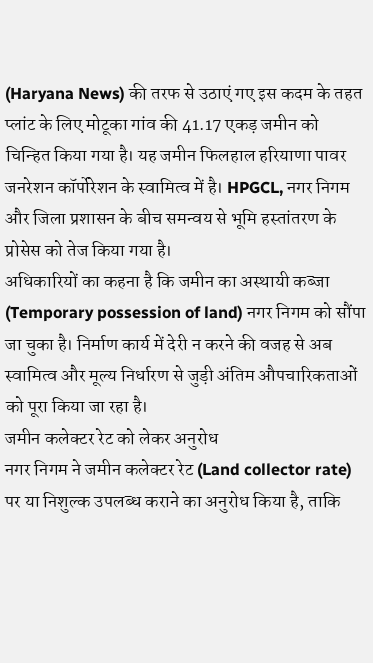(Haryana News) की तरफ से उठाएं गए इस कदम के तहत प्लांट के लिए मोटूका गांव की 41.17 एकड़ जमीन को चिन्हित किया गया है। यह जमीन फिलहाल हरियाणा पावर जनरेशन कॉर्पोरेशन के स्वामित्व में है। HPGCL, नगर निगम और जिला प्रशासन के बीच समन्वय से भूमि हस्तांतरण के प्रोसेस को तेज किया गया है।
अधिकारियों का कहना है कि जमीन का अस्थायी कब्जा (Temporary possession of land) नगर निगम को सौंपा जा चुका है। निर्माण कार्य में देरी न करने की वजह से अब स्वामित्व और मूल्य निर्धारण से जुड़ी अंतिम औपचारिकताओं को पूरा किया जा रहा है।
जमीन कलेक्टर रेट को लेकर अनुरोध
नगर निगम ने जमीन कलेक्टर रेट (Land collector rate) पर या निशुल्क उपलब्ध कराने का अनुरोध किया है, ताकि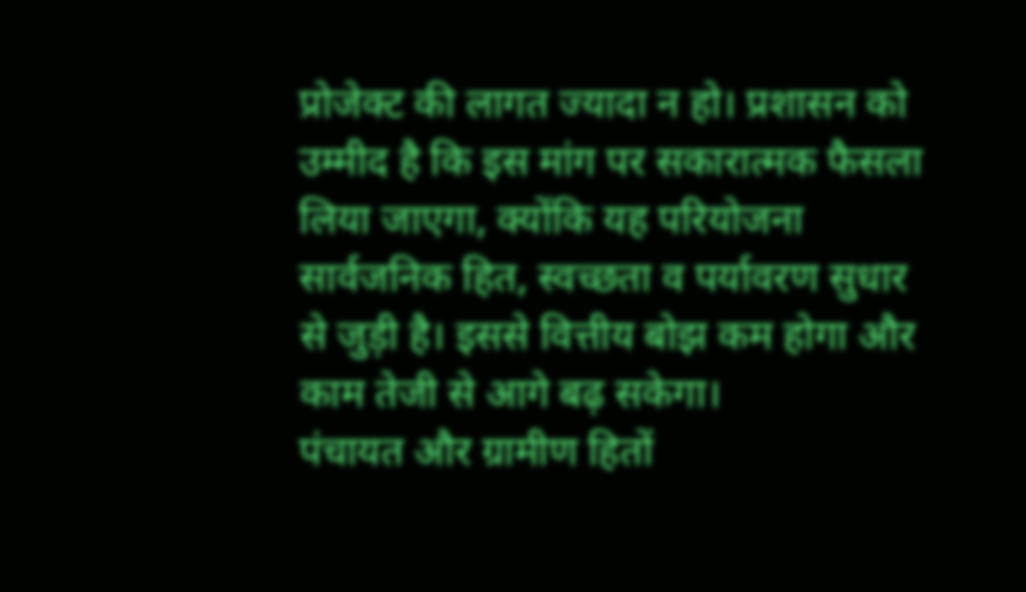प्रोजेक्ट की लागत ज्यादा न हो। प्रशासन को उम्मीद है कि इस मांग पर सकारात्मक फैसला लिया जाएगा, क्योंकि यह परियोजना सार्वजनिक हित, स्वच्छता व पर्यावरण सुधार से जुड़ी है। इससे वित्तीय बोझ कम होगा और काम तेजी से आगे बढ़ सकेगा।
पंचायत और ग्रामीण हितों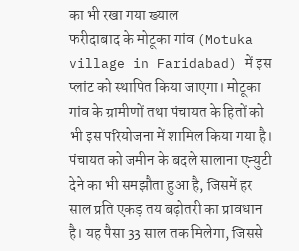का भी रखा गया ख्याल
फरीदाबाद के मोटूका गांव (Motuka village in Faridabad) में इस प्लांट को स्थापित किया जाएगा। मोटूका गांव के ग्रामीणों तथा पंचायत के हितों को भी इस परियोजना में शामिल किया गया है। पंचायत को जमीन के बदले सालाना एन्युटी देने का भी समझौता हुआ है, जिसमें हर साल प्रति एकड़ तय बढ़ोतरी का प्रावधान है। यह पैसा 33 साल तक मिलेगा, जिससे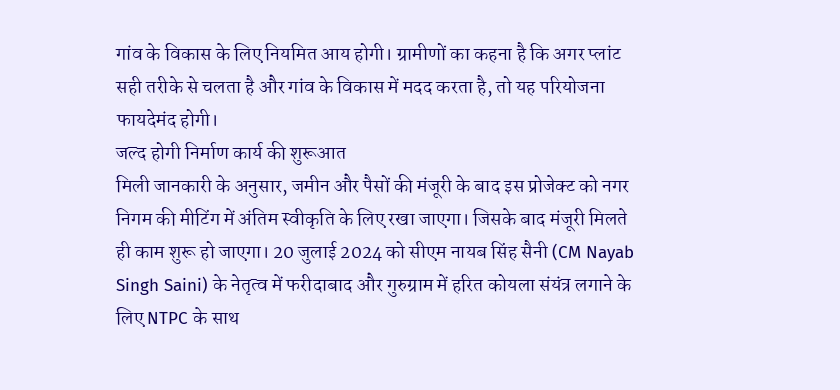गांव के विकास के लिए नियमित आय होगी। ग्रामीणों का कहना है कि अगर प्लांट सही तरीके से चलता है और गांव के विकास में मदद करता है, तो यह परियोजना फायदेमंद होगी।
जल्द होगी निर्माण कार्य की शुरूआत
मिली जानकारी के अनुसार, जमीन और पैसों की मंजूरी के बाद इस प्रोजेक्ट को नगर निगम की मीटिंग में अंतिम स्वीकृति के लिए रखा जाएगा। जिसके बाद मंजूरी मिलते ही काम शुरू हो जाएगा। 20 जुलाई 2024 को सीएम नायब सिंह सैनी (CM Nayab Singh Saini) के नेतृत्व में फरीदाबाद और गुरुग्राम में हरित कोयला संयंत्र लगाने के लिए NTPC के साथ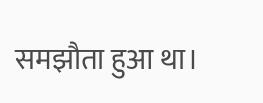समझौता हुआ था।